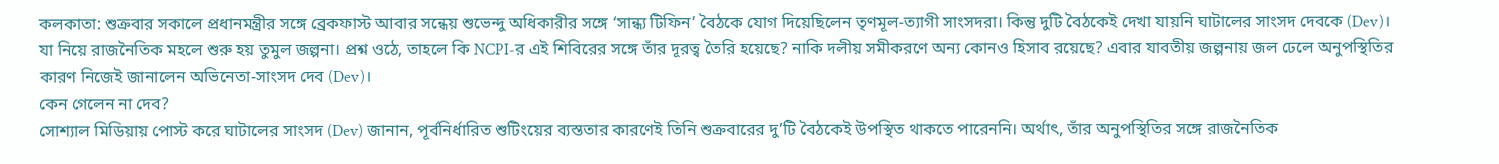কলকাতা: শুক্রবার সকালে প্রধানমন্ত্রীর সঙ্গে ব্রেকফাস্ট আবার সন্ধেয় শুভেন্দু অধিকারীর সঙ্গে ‘সান্ধ্য টিফিন’ বৈঠকে যোগ দিয়েছিলেন তৃণমূল-ত্যাগী সাংসদরা। কিন্তু দুটি বৈঠকেই দেখা যায়নি ঘাটালের সাংসদ দেবকে (Dev)। যা নিয়ে রাজনৈতিক মহলে শুরু হয় তুমুল জল্পনা। প্রশ্ন ওঠে, তাহলে কি NCPI-র এই শিবিরের সঙ্গে তাঁর দূরত্ব তৈরি হয়েছে? নাকি দলীয় সমীকরণে অন্য কোনও হিসাব রয়েছে? এবার যাবতীয় জল্পনায় জল ঢেলে অনুপস্থিতির কারণ নিজেই জানালেন অভিনেতা-সাংসদ দেব (Dev)।
কেন গেলেন না দেব?
সোশ্যাল মিডিয়ায় পোস্ট করে ঘাটালের সাংসদ (Dev) জানান, পূর্বনির্ধারিত শুটিংয়ের ব্যস্ততার কারণেই তিনি শুক্রবারের দু’টি বৈঠকেই উপস্থিত থাকতে পারেননি। অর্থাৎ, তাঁর অনুপস্থিতির সঙ্গে রাজনৈতিক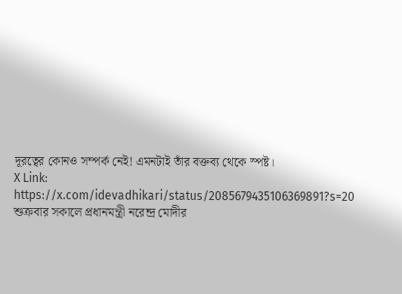দূরত্বের কোনও সম্পর্ক নেই! এমনটাই তাঁর বক্তব্য থেকে স্পষ্ট।
X Link: https://x.com/idevadhikari/status/2085679435106369891?s=20
শুক্রবার সকালে প্রধানমন্ত্রী নরেন্দ্র মোদীর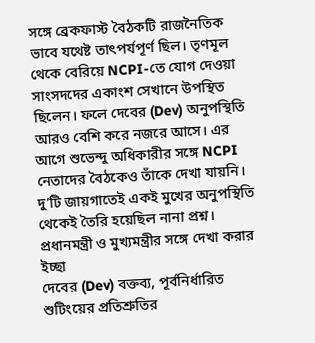সঙ্গে ব্রেকফাস্ট বৈঠকটি রাজনৈতিক ভাবে যথেষ্ট তাৎপর্যপূর্ণ ছিল। তৃণমূল থেকে বেরিয়ে NCPI-তে যোগ দেওয়া সাংসদদের একাংশ সেখানে উপস্থিত ছিলেন। ফলে দেবের (Dev) অনুপস্থিতি আরও বেশি করে নজরে আসে। এর আগে শুভেন্দু অধিকারীর সঙ্গে NCPI নেতাদের বৈঠকেও তাঁকে দেখা যায়নি। দু’টি জায়গাতেই একই মুখের অনুপস্থিতি থেকেই তৈরি হয়েছিল নানা প্রশ্ন।
প্রধানমন্ত্রী ও মুখ্যমন্ত্রীর সঙ্গে দেখা করার ইচ্ছা
দেবের (Dev) বক্তব্য, পূর্বনির্ধারিত শুটিংয়ের প্রতিশ্রুতির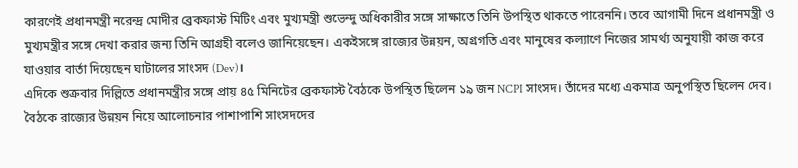কারণেই প্রধানমন্ত্রী নরেন্দ্র মোদীর ব্রেকফাস্ট মিটিং এবং মুখ্যমন্ত্রী শুভেন্দু অধিকারীর সঙ্গে সাক্ষাতে তিনি উপস্থিত থাকতে পারেননি। তবে আগামী দিনে প্রধানমন্ত্রী ও মুখ্যমন্ত্রীর সঙ্গে দেখা করার জন্য তিনি আগ্রহী বলেও জানিয়েছেন। একইসঙ্গে রাজ্যের উন্নয়ন, অগ্রগতি এবং মানুষের কল্যাণে নিজের সামর্থ্য অনুযায়ী কাজ করে যাওয়ার বার্তা দিয়েছেন ঘাটালের সাংসদ (Dev)।
এদিকে শুক্রবার দিল্লিতে প্রধানমন্ত্রীর সঙ্গে প্রায় ৪৫ মিনিটের ব্রেকফাস্ট বৈঠকে উপস্থিত ছিলেন ১৯ জন NCPI সাংসদ। তাঁদের মধ্যে একমাত্র অনুপস্থিত ছিলেন দেব। বৈঠকে রাজ্যের উন্নয়ন নিয়ে আলোচনার পাশাপাশি সাংসদদের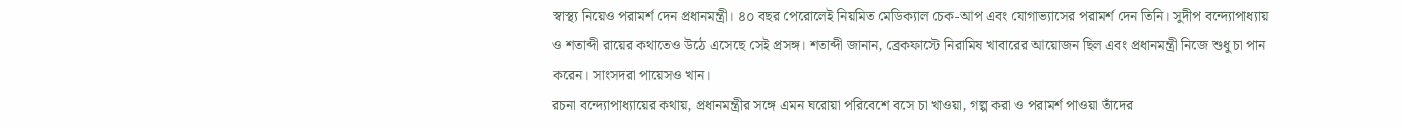স্বাস্থ্য নিয়েও পরামর্শ দেন প্রধানমন্ত্রী। ৪০ বছর পেরোলেই নিয়মিত মেডিক্যাল চেক-আপ এবং যোগাভ্যাসের পরামর্শ দেন তিনি। সুদীপ বন্দ্যোপাধ্যায় ও শতাব্দী রায়ের কথাতেও উঠে এসেছে সেই প্রসঙ্গ। শতাব্দী জানান, ব্রেকফাস্টে নিরামিষ খাবারের আয়োজন ছিল এবং প্রধানমন্ত্রী নিজে শুধু চা পান করেন। সাংসদরা পায়েসও খান।
রচনা বন্দ্যোপাধ্যায়ের কথায়, প্রধানমন্ত্রীর সঙ্গে এমন ঘরোয়া পরিবেশে বসে চা খাওয়া, গল্প করা ও পরামর্শ পাওয়া তাঁদের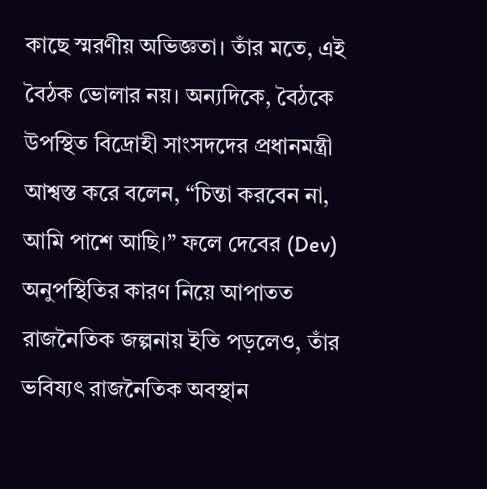কাছে স্মরণীয় অভিজ্ঞতা। তাঁর মতে, এই বৈঠক ভোলার নয়। অন্যদিকে, বৈঠকে উপস্থিত বিদ্রোহী সাংসদদের প্রধানমন্ত্রী আশ্বস্ত করে বলেন, “চিন্তা করবেন না, আমি পাশে আছি।” ফলে দেবের (Dev) অনুপস্থিতির কারণ নিয়ে আপাতত রাজনৈতিক জল্পনায় ইতি পড়লেও, তাঁর ভবিষ্যৎ রাজনৈতিক অবস্থান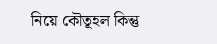নিয়ে কৌতূহল কিন্তু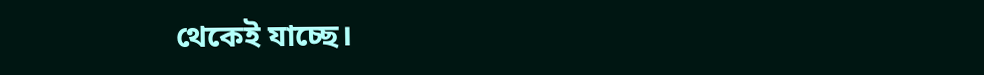থেকেই যাচ্ছে।